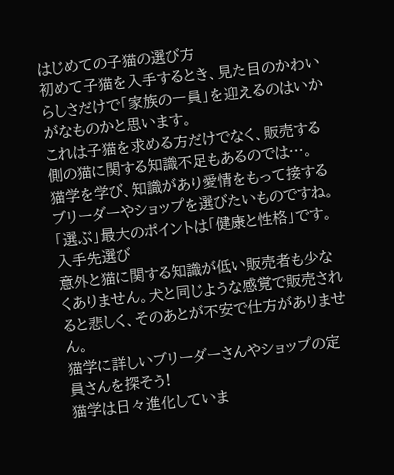はじめての子猫の選び方
初めて子猫を入手するとき、見た目のかわいらしさだけで「家族の一員」を迎えるのはいかがなものかと思います。
これは子猫を求める方だけでなく、販売する側の猫に関する知識不足もあるのでは…。
猫学を学び、知識があり愛情をもって接するブリーダーやショップを選びたいものですね。
「選ぶ」最大のポイントは「健康と性格」です。
入手先選び
意外と猫に関する知識が低い販売者も少なくありません。犬と同じような感覚で販売されると悲しく、そのあとが不安で仕方がありません。
猫学に詳しいブリーダーさんやショップの定員さんを探そう!
猫学は日々進化していま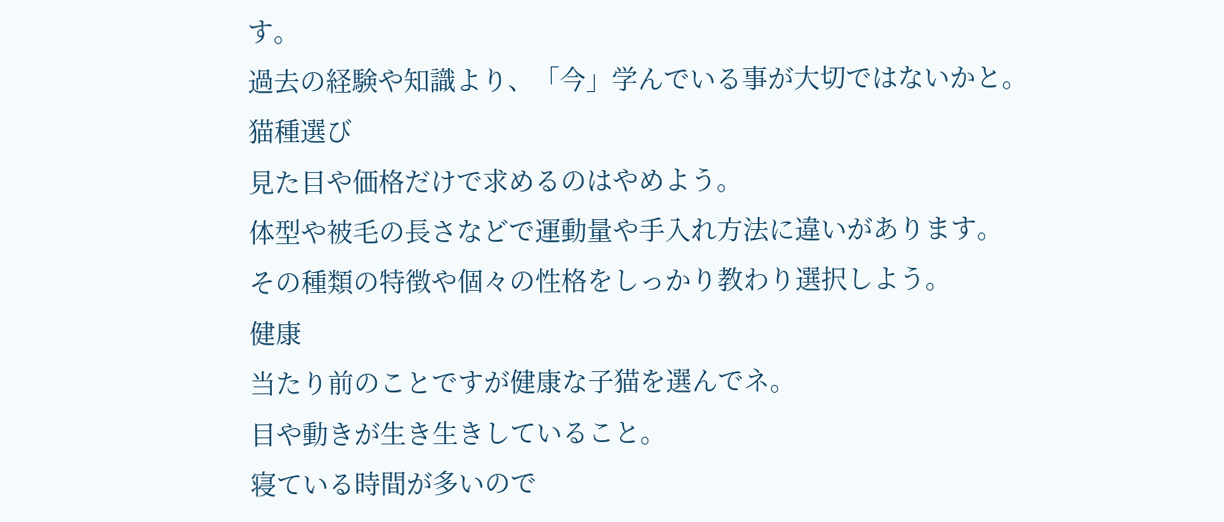す。
過去の経験や知識より、「今」学んでいる事が大切ではないかと。
猫種選び
見た目や価格だけで求めるのはやめよう。
体型や被毛の長さなどで運動量や手入れ方法に違いがあります。
その種類の特徴や個々の性格をしっかり教わり選択しよう。
健康
当たり前のことですが健康な子猫を選んでネ。
目や動きが生き生きしていること。
寝ている時間が多いので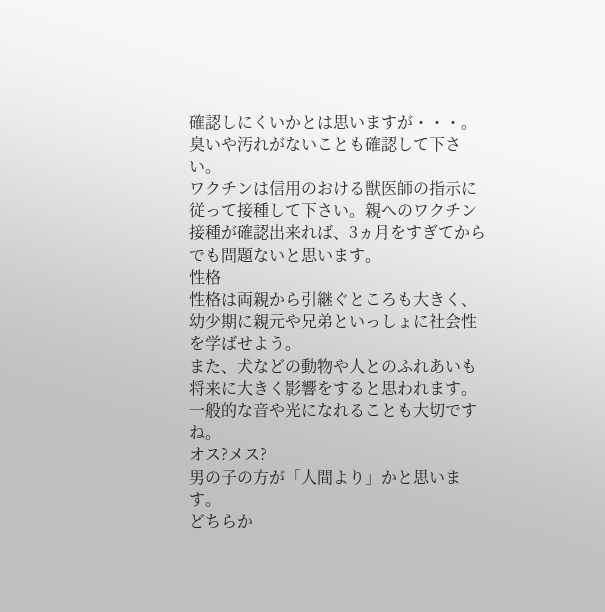確認しにくいかとは思いますが・・・。臭いや汚れがないことも確認して下さい。
ワクチンは信用のおける獣医師の指示に従って接種して下さい。親へのワクチン接種が確認出来れば、3ヵ月をすぎてからでも問題ないと思います。
性格
性格は両親から引継ぐところも大きく、幼少期に親元や兄弟といっしょに社会性を学ばせよう。
また、犬などの動物や人とのふれあいも将来に大きく影響をすると思われます。
一般的な音や光になれることも大切ですね。
オス?メス?
男の子の方が「人間より」かと思います。
どちらか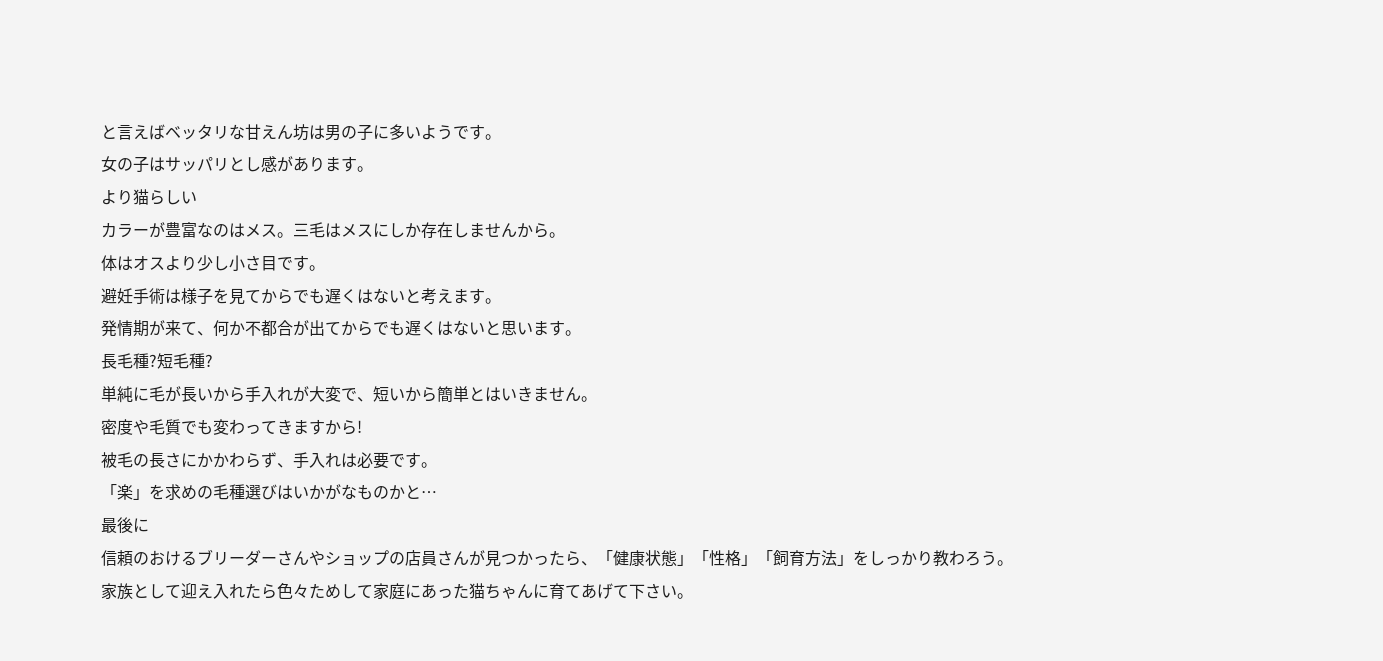と言えばベッタリな甘えん坊は男の子に多いようです。
女の子はサッパリとし感があります。
より猫らしい
カラーが豊富なのはメス。三毛はメスにしか存在しませんから。
体はオスより少し小さ目です。
避妊手術は様子を見てからでも遅くはないと考えます。
発情期が来て、何か不都合が出てからでも遅くはないと思います。
長毛種?短毛種?
単純に毛が長いから手入れが大変で、短いから簡単とはいきません。
密度や毛質でも変わってきますから!
被毛の長さにかかわらず、手入れは必要です。
「楽」を求めの毛種選びはいかがなものかと…
最後に
信頼のおけるブリーダーさんやショップの店員さんが見つかったら、「健康状態」「性格」「飼育方法」をしっかり教わろう。
家族として迎え入れたら色々ためして家庭にあった猫ちゃんに育てあげて下さい。